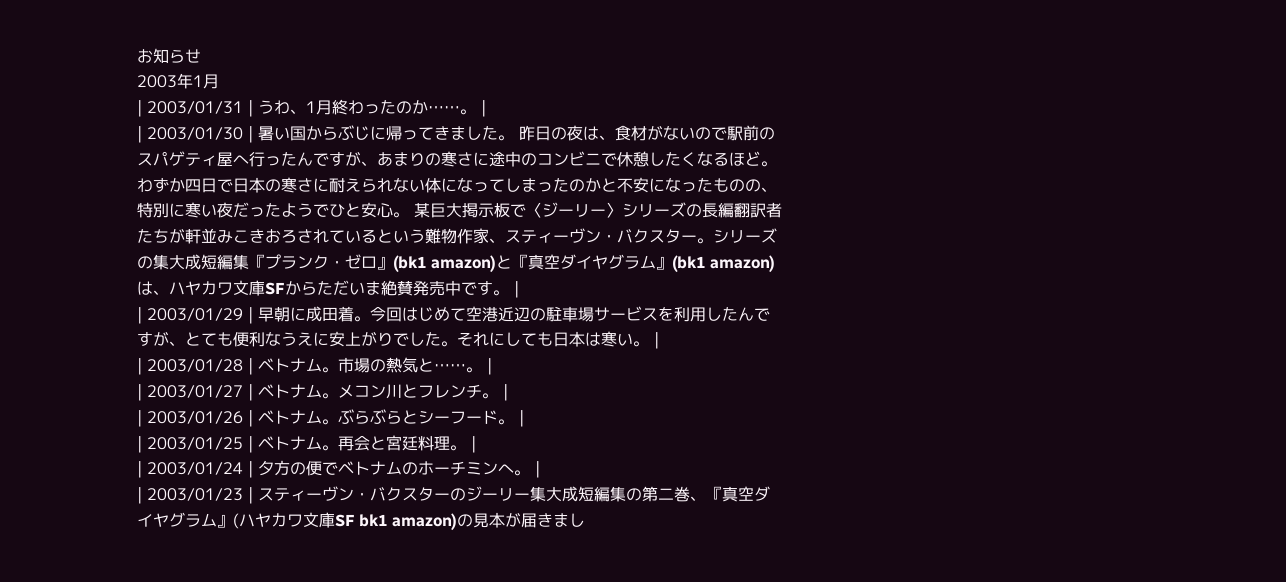お知らせ
2003年1月
| 2003/01/31 | うわ、1月終わったのか……。 |
| 2003/01/30 | 暑い国からぶじに帰ってきました。 昨日の夜は、食材がないので駅前のスパゲティ屋へ行ったんですが、あまりの寒さに途中のコンビニで休憩したくなるほど。わずか四日で日本の寒さに耐えられない体になってしまったのかと不安になったものの、特別に寒い夜だったようでひと安心。 某巨大掲示板で〈ジーリー〉シリーズの長編翻訳者たちが軒並みこきおろされているという難物作家、スティーヴン・バクスター。シリーズの集大成短編集『プランク・ゼロ』(bk1 amazon)と『真空ダイヤグラム』(bk1 amazon)は、ハヤカワ文庫SFからただいま絶賛発売中です。 |
| 2003/01/29 | 早朝に成田着。今回はじめて空港近辺の駐車場サービスを利用したんですが、とても便利なうえに安上がりでした。それにしても日本は寒い。 |
| 2003/01/28 | ベトナム。市場の熱気と……。 |
| 2003/01/27 | ベトナム。メコン川とフレンチ。 |
| 2003/01/26 | ベトナム。ぶらぶらとシーフード。 |
| 2003/01/25 | ベトナム。再会と宮廷料理。 |
| 2003/01/24 | 夕方の便でベトナムのホーチミンへ。 |
| 2003/01/23 | スティーヴン・バクスターのジーリー集大成短編集の第二巻、『真空ダイヤグラム』(ハヤカワ文庫SF bk1 amazon)の見本が届きまし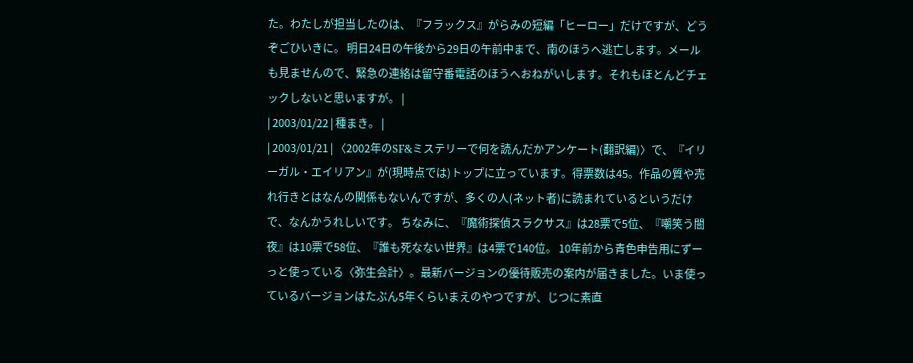た。わたしが担当したのは、『フラックス』がらみの短編「ヒーロー」だけですが、どうぞごひいきに。 明日24日の午後から29日の午前中まで、南のほうへ逃亡します。メールも見ませんので、緊急の連絡は留守番電話のほうへおねがいします。それもほとんどチェックしないと思いますが。 |
| 2003/01/22 | 種まき。 |
| 2003/01/21 | 〈2002年のSF&ミステリーで何を読んだかアンケート(翻訳編)〉で、『イリーガル・エイリアン』が(現時点では)トップに立っています。得票数は45。作品の質や売れ行きとはなんの関係もないんですが、多くの人(ネット者)に読まれているというだけで、なんかうれしいです。 ちなみに、『魔術探偵スラクサス』は28票で5位、『嘲笑う闇夜』は10票で58位、『誰も死なない世界』は4票で140位。 10年前から青色申告用にずーっと使っている〈弥生会計〉。最新バージョンの優待販売の案内が届きました。いま使っているバージョンはたぶん5年くらいまえのやつですが、じつに素直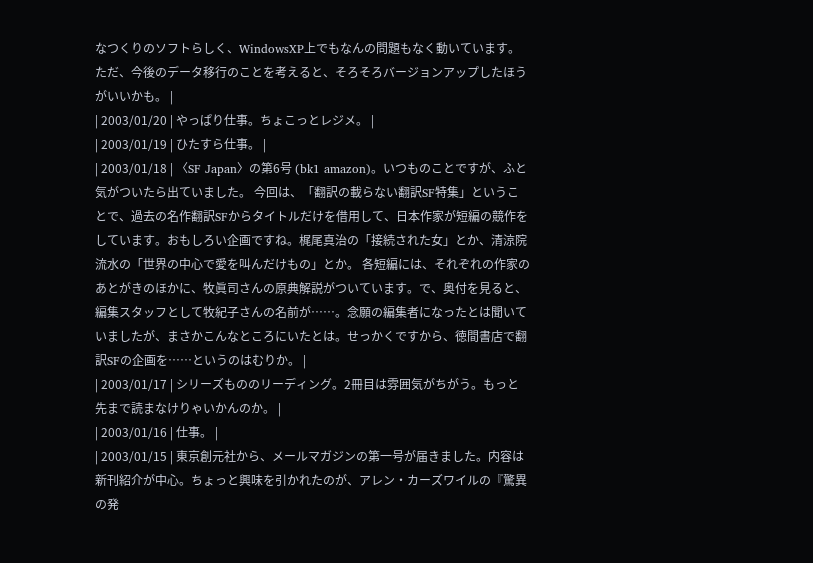なつくりのソフトらしく、WindowsXP上でもなんの問題もなく動いています。ただ、今後のデータ移行のことを考えると、そろそろバージョンアップしたほうがいいかも。 |
| 2003/01/20 | やっぱり仕事。ちょこっとレジメ。 |
| 2003/01/19 | ひたすら仕事。 |
| 2003/01/18 | 〈SF Japan〉の第6号 (bk1 amazon)。いつものことですが、ふと気がついたら出ていました。 今回は、「翻訳の載らない翻訳SF特集」ということで、過去の名作翻訳SFからタイトルだけを借用して、日本作家が短編の競作をしています。おもしろい企画ですね。梶尾真治の「接続された女」とか、清涼院流水の「世界の中心で愛を叫んだけもの」とか。 各短編には、それぞれの作家のあとがきのほかに、牧眞司さんの原典解説がついています。で、奥付を見ると、編集スタッフとして牧紀子さんの名前が……。念願の編集者になったとは聞いていましたが、まさかこんなところにいたとは。せっかくですから、徳間書店で翻訳SFの企画を……というのはむりか。 |
| 2003/01/17 | シリーズもののリーディング。2冊目は雰囲気がちがう。もっと先まで読まなけりゃいかんのか。 |
| 2003/01/16 | 仕事。 |
| 2003/01/15 | 東京創元社から、メールマガジンの第一号が届きました。内容は新刊紹介が中心。ちょっと興味を引かれたのが、アレン・カーズワイルの『驚異の発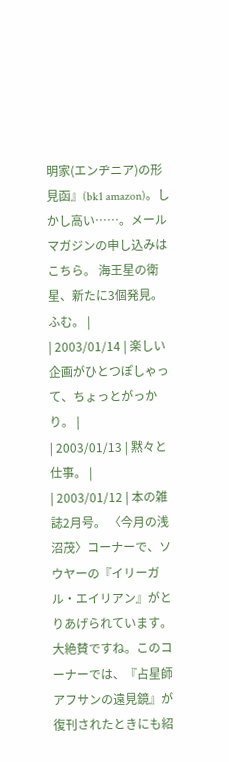明家(エンヂニア)の形見函』(bk1 amazon)。しかし高い……。メールマガジンの申し込みはこちら。 海王星の衛星、新たに3個発見。ふむ。 |
| 2003/01/14 | 楽しい企画がひとつぽしゃって、ちょっとがっかり。 |
| 2003/01/13 | 黙々と仕事。 |
| 2003/01/12 | 本の雑誌2月号。 〈今月の浅沼茂〉コーナーで、ソウヤーの『イリーガル・エイリアン』がとりあげられています。大絶賛ですね。このコーナーでは、『占星師アフサンの遠見鏡』が復刊されたときにも紹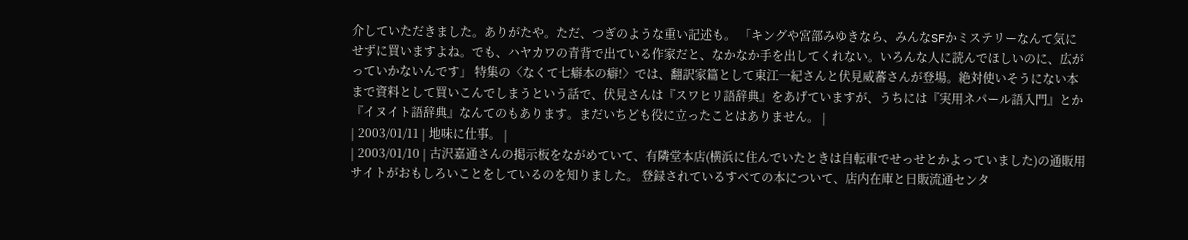介していただきました。ありがたや。ただ、つぎのような重い記述も。 「キングや宮部みゆきなら、みんなSFかミステリーなんて気にせずに買いますよね。でも、ハヤカワの青背で出ている作家だと、なかなか手を出してくれない。いろんな人に読んでほしいのに、広がっていかないんです」 特集の〈なくて七癖本の癖!〉では、翻訳家篇として東江一紀さんと伏見威蕃さんが登場。絶対使いそうにない本まで資料として買いこんでしまうという話で、伏見さんは『スワヒリ語辞典』をあげていますが、うちには『実用ネパール語入門』とか『イヌイト語辞典』なんてのもあります。まだいちども役に立ったことはありません。 |
| 2003/01/11 | 地味に仕事。 |
| 2003/01/10 | 古沢嘉通さんの掲示板をながめていて、有隣堂本店(横浜に住んでいたときは自転車でせっせとかよっていました)の通販用サイトがおもしろいことをしているのを知りました。 登録されているすべての本について、店内在庫と日販流通センタ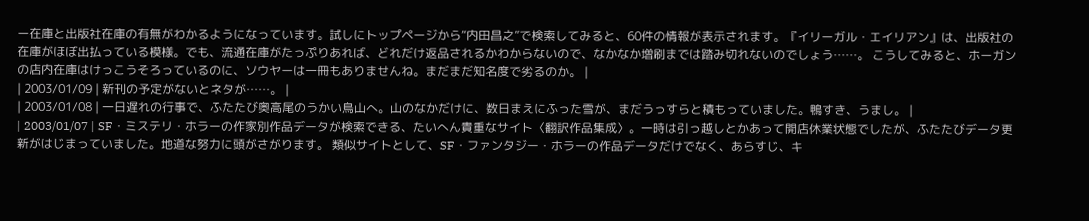ー在庫と出版社在庫の有無がわかるようになっています。試しにトップページから“内田昌之”で検索してみると、60件の情報が表示されます。『イリーガル・エイリアン』は、出版社の在庫がほぼ出払っている模様。でも、流通在庫がたっぷりあれば、どれだけ返品されるかわからないので、なかなか増刷までは踏み切れないのでしょう……。 こうしてみると、ホーガンの店内在庫はけっこうそろっているのに、ソウヤーは一冊もありませんね。まだまだ知名度で劣るのか。 |
| 2003/01/09 | 新刊の予定がないとネタが……。 |
| 2003/01/08 | 一日遅れの行事で、ふたたび奥高尾のうかい鳥山へ。山のなかだけに、数日まえにふった雪が、まだうっすらと積もっていました。鴨すき、うまし。 |
| 2003/01/07 | SF・ミステリ・ホラーの作家別作品データが検索できる、たいへん貴重なサイト〈翻訳作品集成〉。一時は引っ越しとかあって開店休業状態でしたが、ふたたびデータ更新がはじまっていました。地道な努力に頭がさがります。 類似サイトとして、SF・ファンタジー・ホラーの作品データだけでなく、あらすじ、キ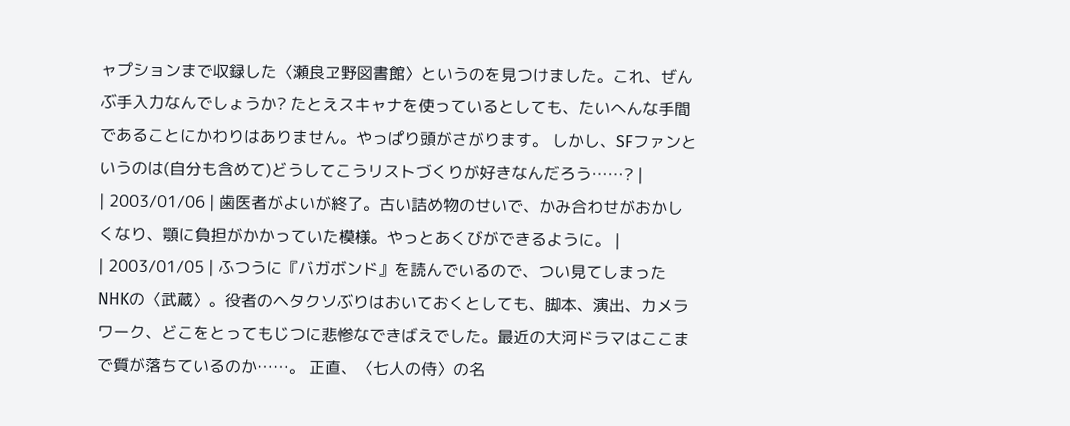ャプションまで収録した〈瀬良ヱ野図書館〉というのを見つけました。これ、ぜんぶ手入力なんでしょうか? たとえスキャナを使っているとしても、たいへんな手間であることにかわりはありません。やっぱり頭がさがります。 しかし、SFファンというのは(自分も含めて)どうしてこうリストづくりが好きなんだろう……? |
| 2003/01/06 | 歯医者がよいが終了。古い詰め物のせいで、かみ合わせがおかしくなり、顎に負担がかかっていた模様。やっとあくびができるように。 |
| 2003/01/05 | ふつうに『バガボンド』を読んでいるので、つい見てしまったNHKの〈武蔵〉。役者のヘタクソぶりはおいておくとしても、脚本、演出、カメラワーク、どこをとってもじつに悲惨なできばえでした。最近の大河ドラマはここまで質が落ちているのか……。 正直、〈七人の侍〉の名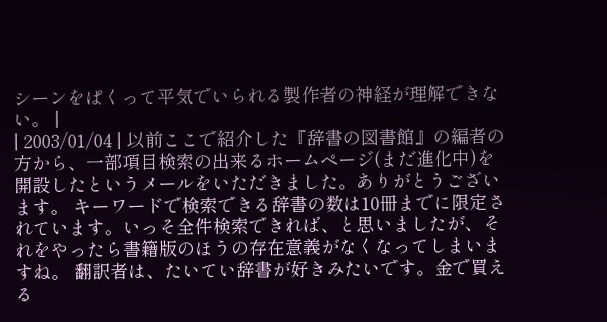シーンをぱくって平気でいられる製作者の神経が理解できない。 |
| 2003/01/04 | 以前ここで紹介した『辞書の図書館』の編者の方から、一部項目検索の出来るホームページ(まだ進化中)を開設したというメールをいただきました。ありがとうございます。 キーワードで検索できる辞書の数は10冊までに限定されています。いっそ全件検索できれば、と思いましたが、それをやったら書籍版のほうの存在意義がなくなってしまいますね。 翻訳者は、たいてい辞書が好きみたいです。金で買える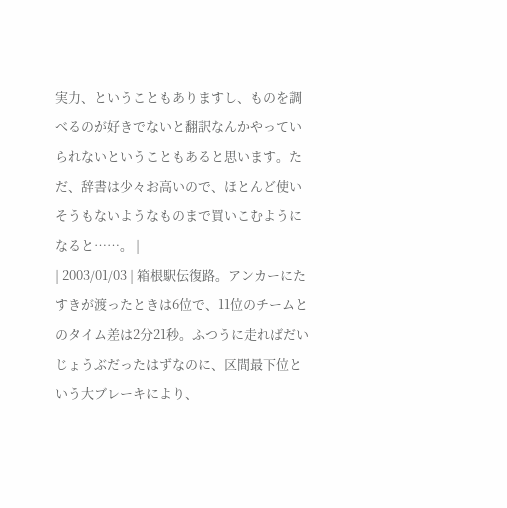実力、ということもありますし、ものを調べるのが好きでないと翻訳なんかやっていられないということもあると思います。ただ、辞書は少々お高いので、ほとんど使いそうもないようなものまで買いこむようになると……。 |
| 2003/01/03 | 箱根駅伝復路。アンカーにたすきが渡ったときは6位で、11位のチームとのタイム差は2分21秒。ふつうに走ればだいじょうぶだったはずなのに、区間最下位という大ブレーキにより、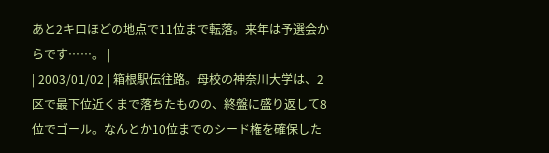あと2キロほどの地点で11位まで転落。来年は予選会からです……。 |
| 2003/01/02 | 箱根駅伝往路。母校の神奈川大学は、2区で最下位近くまで落ちたものの、終盤に盛り返して8位でゴール。なんとか10位までのシード権を確保した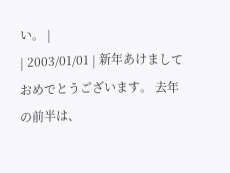い。 |
| 2003/01/01 | 新年あけましておめでとうございます。 去年の前半は、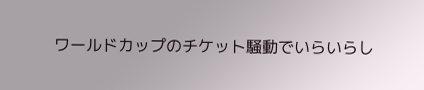ワールドカップのチケット騒動でいらいらし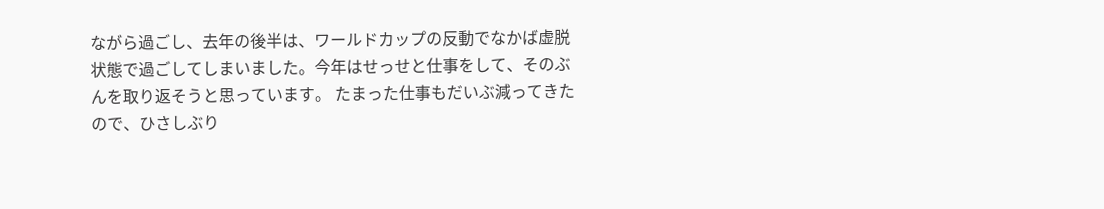ながら過ごし、去年の後半は、ワールドカップの反動でなかば虚脱状態で過ごしてしまいました。今年はせっせと仕事をして、そのぶんを取り返そうと思っています。 たまった仕事もだいぶ減ってきたので、ひさしぶり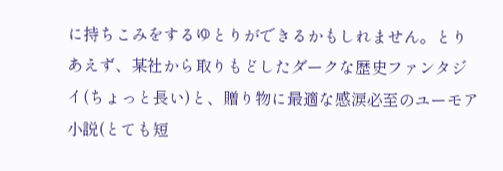に持ちこみをするゆとりができるかもしれません。とりあえず、某社から取りもどしたダークな歴史ファンタジイ(ちょっと長い)と、贈り物に最適な感涙必至のユーモア小説(とても短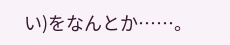い)をなんとか……。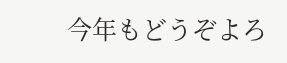今年もどうぞよろ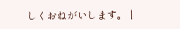しくおねがいします。 |